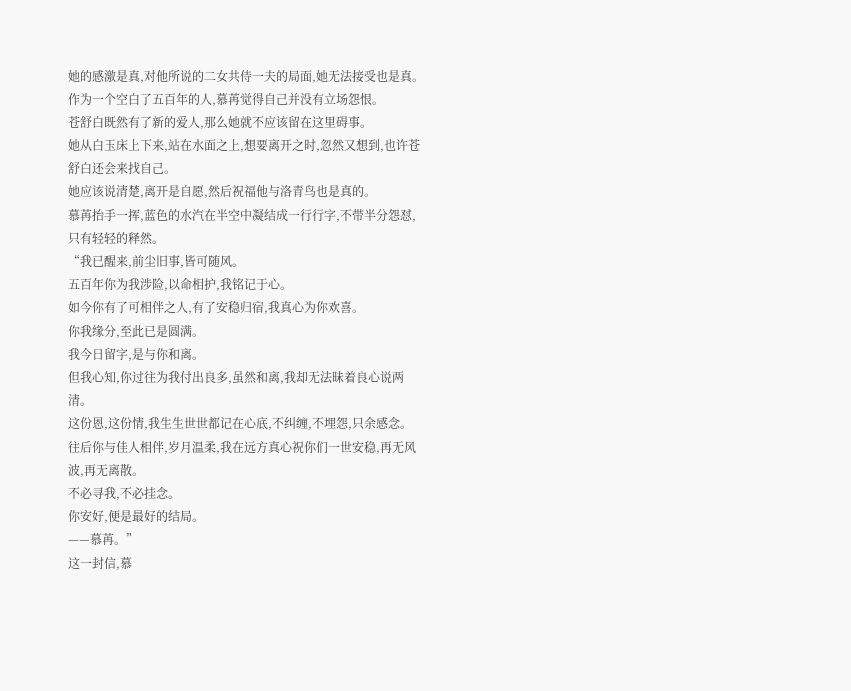她的感激是真,对他所说的二女共侍一夫的局面,她无法接受也是真。
作为一个空白了五百年的人,慕苒觉得自己并没有立场怨恨。
苍舒白既然有了新的爱人,那么她就不应该留在这里碍事。
她从白玉床上下来,站在水面之上,想要离开之时,忽然又想到,也许苍舒白还会来找自己。
她应该说清楚,离开是自愿,然后祝福他与洛青鸟也是真的。
慕苒抬手一挥,蓝色的水汽在半空中凝结成一行行字,不带半分怨怼,只有轻轻的释然。
“我已醒来,前尘旧事,皆可随风。
五百年你为我涉险,以命相护,我铭记于心。
如今你有了可相伴之人,有了安稳归宿,我真心为你欢喜。
你我缘分,至此已是圆满。
我今日留字,是与你和离。
但我心知,你过往为我付出良多,虽然和离,我却无法昧着良心说两清。
这份恩,这份情,我生生世世都记在心底,不纠缠,不埋怨,只余感念。
往后你与佳人相伴,岁月温柔,我在远方真心祝你们一世安稳,再无风波,再无离散。
不必寻我,不必挂念。
你安好,便是最好的结局。
——慕苒。”
这一封信,慕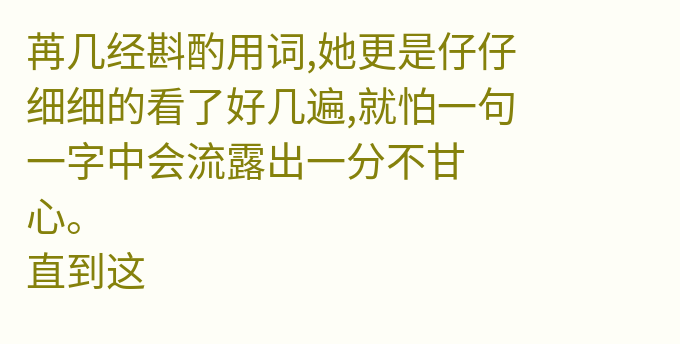苒几经斟酌用词,她更是仔仔细细的看了好几遍,就怕一句一字中会流露出一分不甘心。
直到这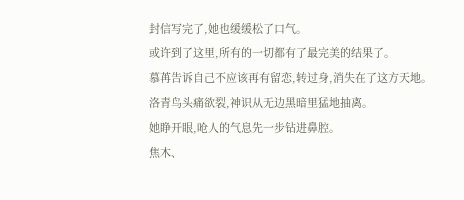封信写完了,她也缓缓松了口气。
或许到了这里,所有的一切都有了最完美的结果了。
慕苒告诉自己不应该再有留恋,转过身,消失在了这方天地。
洛青鸟头痛欲裂,神识从无边黑暗里猛地抽离。
她睁开眼,呛人的气息先一步钻进鼻腔。
焦木、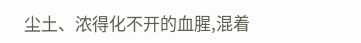尘土、浓得化不开的血腥,混着